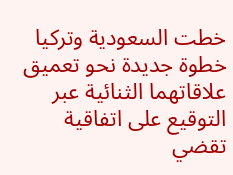خطت السعودية وتركيا خطوة جديدة نحو تعميق علاقاتهما الثنائية عبر التوقيع على اتفاقية تقضي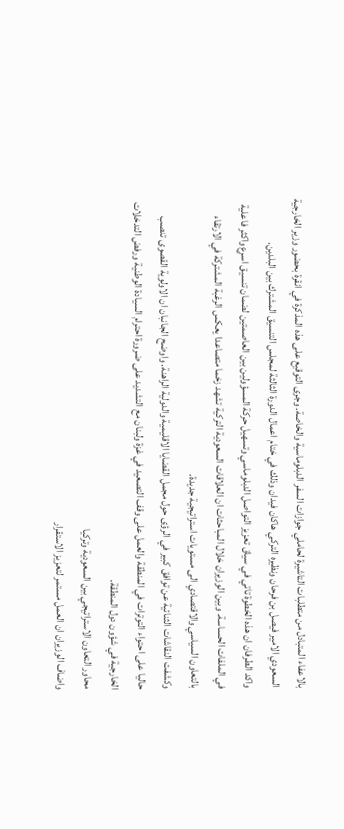بالاعفاء المتبادل من متطلبات التاشيرة لحاملي جوازات السفر الدبلوماسية والخاصة. وجرى التوقيع على هذه المذكرة في انقرة بحضور وزير الخارجية السعودي الامير فيصل بن فرحان ونظيره التركي هاكان فيدان وذلك في ختام اعمال الدورة الثالثة لمجلس التنسيق المشترك بين البلدين.
واكد الطرفان ان هذه الخطوة تاتي في سياق تعزيز التواصل الدبلوماسي وتسهيل حركة المسؤولين بين العاصمتين لضمان تنسيق اسرع واكثر فاعلية في الملفات الحساسة. وبين الوزيران خلال المباحثات ان العلاقات السعودية التركية تشهد زخما متصاعدا يعكس الرغبة المشتركة في الارتقاء بالتعاون السياسي والاقتصادي الى مستويات استراتيجية جديدة.
وكشفت النقاشات الثنائية عن توافق كبير في الرؤى حول مجمل القضايا الاقليمية والدولية الراهنة. واوضح الجانبان ان الاولوية القصوى تنصب حاليا على احتواء التوترات في المنطقة والعمل على وقف التصعيد في غزة ولبنان مع التشديد على ضرورة احترام السيادة الوطنية ورفض التدخلات الخارجية في شؤون دول المنطقة.
محاور التعاون الاستراتيجي بين السعودية وتركيا
واضاف الوزيران ان العمل مستمر لتعزيز الاستقرار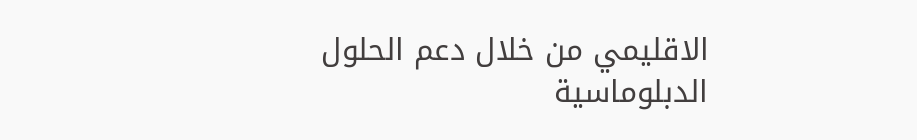الاقليمي من خلال دعم الحلول الدبلوماسية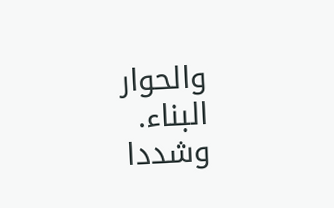والحوار البناء. وشددا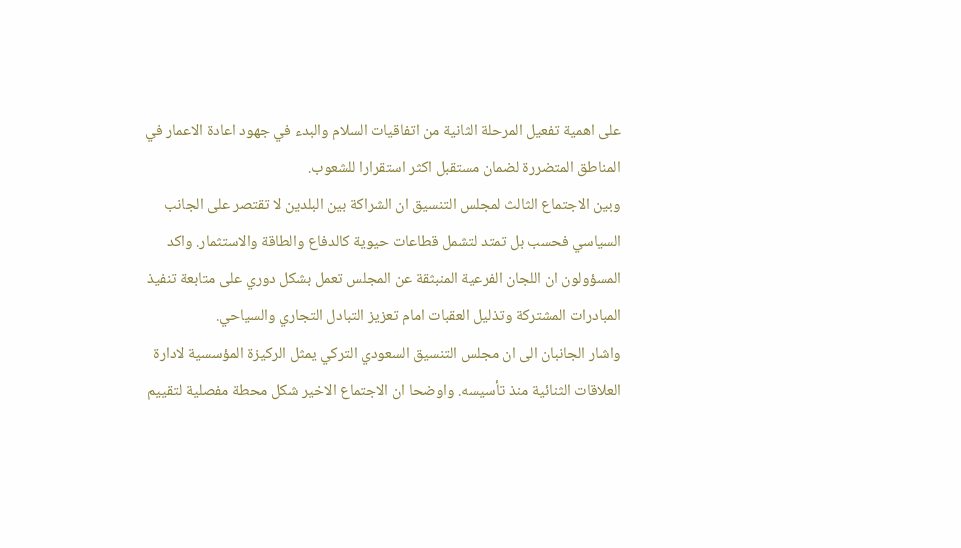على اهمية تفعيل المرحلة الثانية من اتفاقيات السلام والبدء في جهود اعادة الاعمار في المناطق المتضررة لضمان مستقبل اكثر استقرارا للشعوب.
وبين الاجتماع الثالث لمجلس التنسيق ان الشراكة بين البلدين لا تقتصر على الجانب السياسي فحسب بل تمتد لتشمل قطاعات حيوية كالدفاع والطاقة والاستثمار. واكد المسؤولون ان اللجان الفرعية المنبثقة عن المجلس تعمل بشكل دوري على متابعة تنفيذ المبادرات المشتركة وتذليل العقبات امام تعزيز التبادل التجاري والسياحي.
واشار الجانبان الى ان مجلس التنسيق السعودي التركي يمثل الركيزة المؤسسية لادارة العلاقات الثنائية منذ تأسيسه. واوضحا ان الاجتماع الاخير شكل محطة مفصلية لتقييم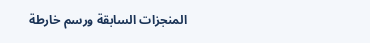المنجزات السابقة ورسم خارطة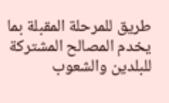طريق للمرحلة المقبلة بما يخدم المصالح المشتركة للبلدين والشعوب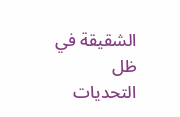الشقيقة في ظل التحديات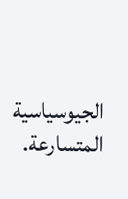الجيوسياسية المتسارعة.